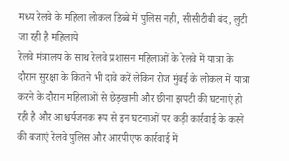मध्य रेलवे के महिला लोकल डिब्बे में पुलिस नही, सीसीटीबी बंद, लुटी जा रही है महिलाये
रेलवे मंत्रालय के साथ रेलवे प्रशासन महिलाओं के रेलवे में यात्रा के दौरान सुरक्षा के कितने भी दावे करें लेकिन रोज मुंबई के लोकल में यात्रा करने के दौरान महिलाओं से छेड़खानी और छीना झपटी की घटनाएं हो रही है और आश्चर्यजनक रूप से इन घटनाओं पर कड़ी कार्रवाई के करने की बजाएं रेलवे पुलिस और आरपीएफ कार्रवाई में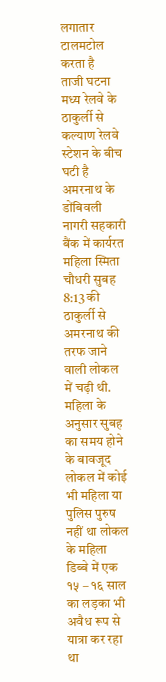लगातार टालमटोल करता है
ताजी घटना मध्य रेलवे के ठाकुर्ली से कल्याण रेलवे स्टेशन के बीच घटी है अमरनाथ के डोंबिवली नागरी सहकारी बैंक में कार्यरत महिला स्मिता चौधरी सुबह 8:13 की ठाकुर्ली से अमरनाथ की तरफ जाने वाली लोकल में चढ़ी थी. महिला के अनुसार सुबह का समय होने के बावजूद लोकल में कोई भी महिला या पुलिस पुरुष नहीं था लोकल के महिला डिब्बे में एक १५ – १६ साल का लड़का भी अवैध रूप से यात्रा कर रहा था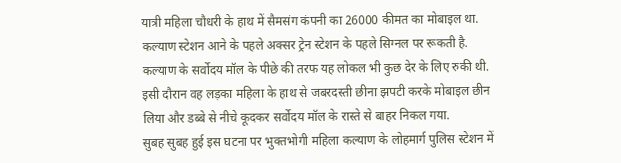यात्री महिला चौधरी के हाथ में सैमसंग कंपनी का 26000 कीमत का मोबाइल था. कल्याण स्टेशन आने के पहले अक्सर ट्रेन स्टेशन के पहले सिग्नल पर रूकती है. कल्याण के सर्वोदय मॉल के पीछे की तरफ यह लोकल भी कुछ देर के लिए रुकी थी. इसी दौरान वह लड़का महिला के हाथ से जबरदस्ती छीना झपटी करके मोबाइल छीन लिया और डब्बे से नीचे कूदकर सर्वोदय मॉल के रास्ते से बाहर निकल गया.
सुबह सुबह हुई इस घटना पर भुक्तभोगी महिला कल्याण के लोहमार्ग पुलिस स्टेशन में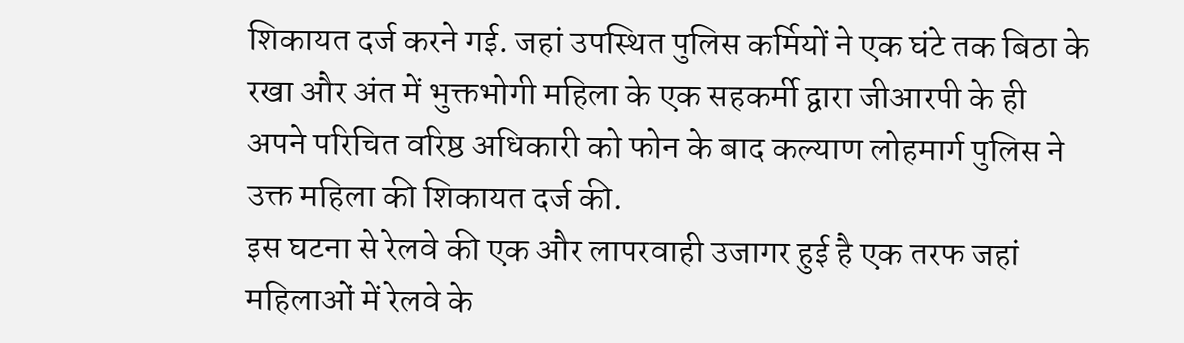शिकायत दर्ज करने गई. जहां उपस्थित पुलिस कर्मियों ने एक घंटे तक बिठा के रखा और अंत में भुक्तभोगी महिला के एक सहकर्मी द्वारा जीआरपी के ही अपने परिचित वरिष्ठ अधिकारी को फोन के बाद कल्याण लोहमार्ग पुलिस ने उक्त महिला की शिकायत दर्ज की.
इस घटना से रेलवे की एक और लापरवाही उजागर हुई है एक तरफ जहां महिलाओं में रेलवे के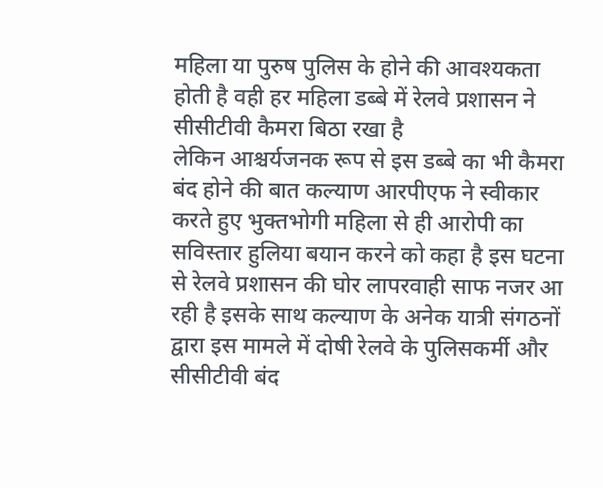महिला या पुरुष पुलिस के होने की आवश्यकता होती है वही हर महिला डब्बे में रेलवे प्रशासन ने सीसीटीवी कैमरा बिठा रखा है
लेकिन आश्चर्यजनक रूप से इस डब्बे का भी कैमरा बंद होने की बात कल्याण आरपीएफ ने स्वीकार करते हुए भुक्तभोगी महिला से ही आरोपी का सविस्तार हुलिया बयान करने को कहा है इस घटना से रेलवे प्रशासन की घोर लापरवाही साफ नजर आ रही है इसके साथ कल्याण के अनेक यात्री संगठनों द्वारा इस मामले में दोषी रेलवे के पुलिसकर्मी और सीसीटीवी बंद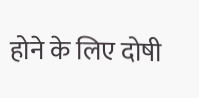होने के लिए दोषी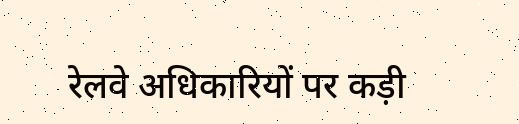रेलवे अधिकारियों पर कड़ी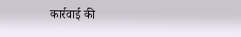कार्रवाई की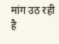मांग उठ रही है